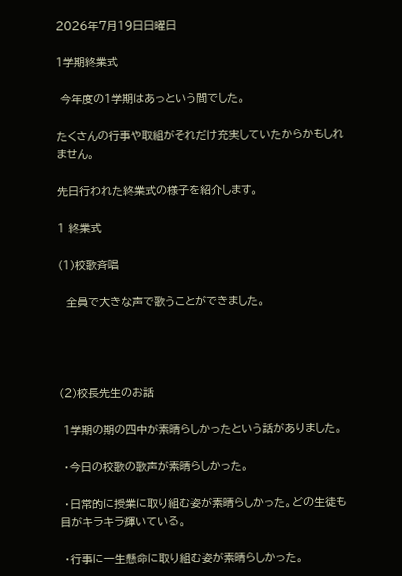2026年7月19日日曜日

1学期終業式

 今年度の1学期はあっという間でした。

たくさんの行事や取組がそれだけ充実していたからかもしれません。

先日行われた終業式の様子を紹介します。

1 終業式

(1)校歌斉唱

  全員で大きな声で歌うことができました。




(2)校長先生のお話

 1学期の期の四中が素晴らしかったという話がありました。

 ・今日の校歌の歌声が素晴らしかった。

 ・日常的に授業に取り組む姿が素晴らしかった。どの生徒も目がキラキラ輝いている。

 ・行事に一生懸命に取り組む姿が素晴らしかった。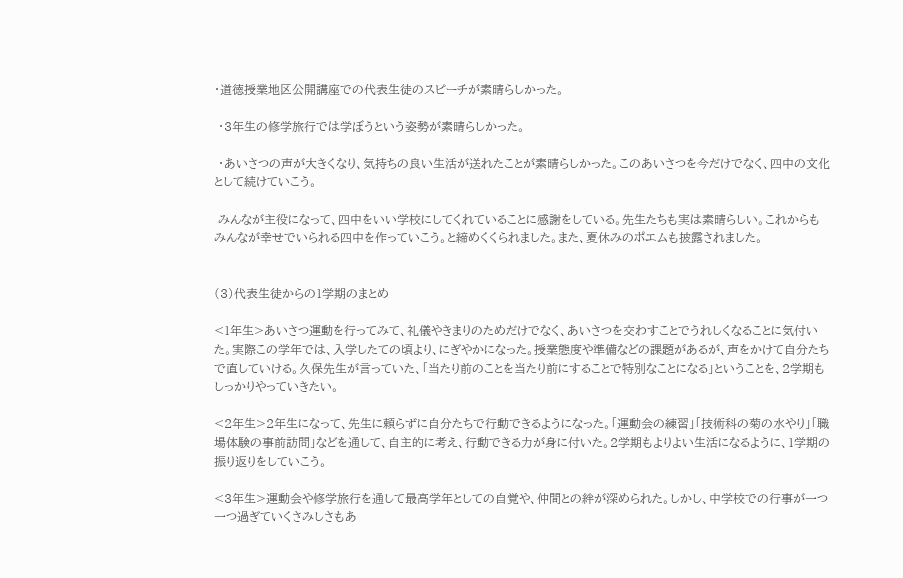・道徳授業地区公開講座での代表生徒のスピーチが素晴らしかった。

 ・3年生の修学旅行では学ぼうという姿勢が素晴らしかった。

 ・あいさつの声が大きくなり、気持ちの良い生活が送れたことが素晴らしかった。このあいさつを今だけでなく、四中の文化として続けていこう。

 みんなが主役になって、四中をいい学校にしてくれていることに感謝をしている。先生たちも実は素晴らしい。これからもみんなが幸せでいられる四中を作っていこう。と締めくくられました。また、夏休みのポエムも披露されました。


(3)代表生徒からの1学期のまとめ

<1年生>あいさつ運動を行ってみて、礼儀やきまりのためだけでなく、あいさつを交わすことでうれしくなることに気付いた。実際この学年では、入学したての頃より、にぎやかになった。授業態度や準備などの課題があるが、声をかけて自分たちで直していける。久保先生が言っていた、「当たり前のことを当たり前にすることで特別なことになる」ということを、2学期もしっかりやっていきたい。

<2年生>2年生になって、先生に頼らずに自分たちで行動できるようになった。「運動会の練習」「技術科の菊の水やり」「職場体験の事前訪問」などを通して、自主的に考え、行動できる力が身に付いた。2学期もよりよい生活になるように、1学期の振り返りをしていこう。

<3年生>運動会や修学旅行を通して最高学年としての自覚や、仲間との絆が深められた。しかし、中学校での行事が一つ一つ過ぎていくさみしさもあ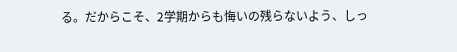る。だからこそ、2学期からも悔いの残らないよう、しっ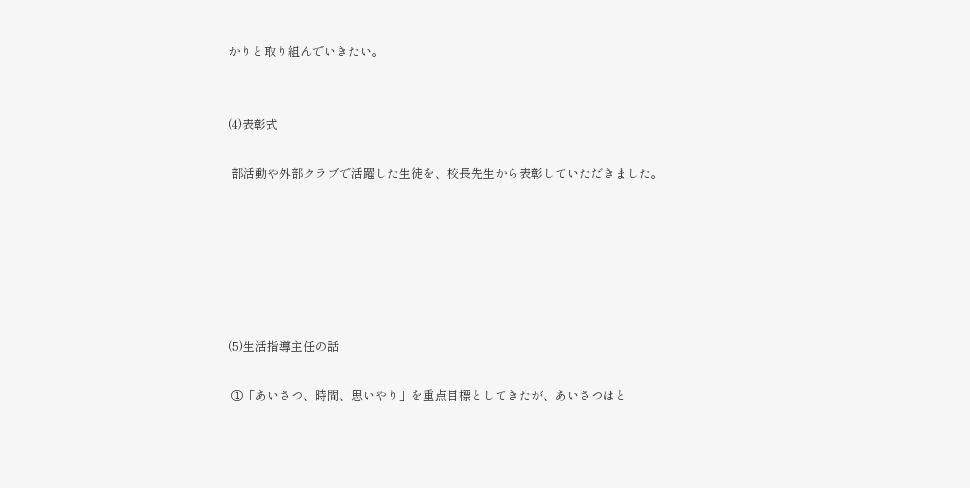かりと取り組んでいきたい。


(4)表彰式

 部活動や外部クラブで活躍した生徒を、校長先生から表彰していただきました。






(5)生活指導主任の話

 ①「あいさつ、時間、思いやり」を重点目標としてきたが、あいさつはと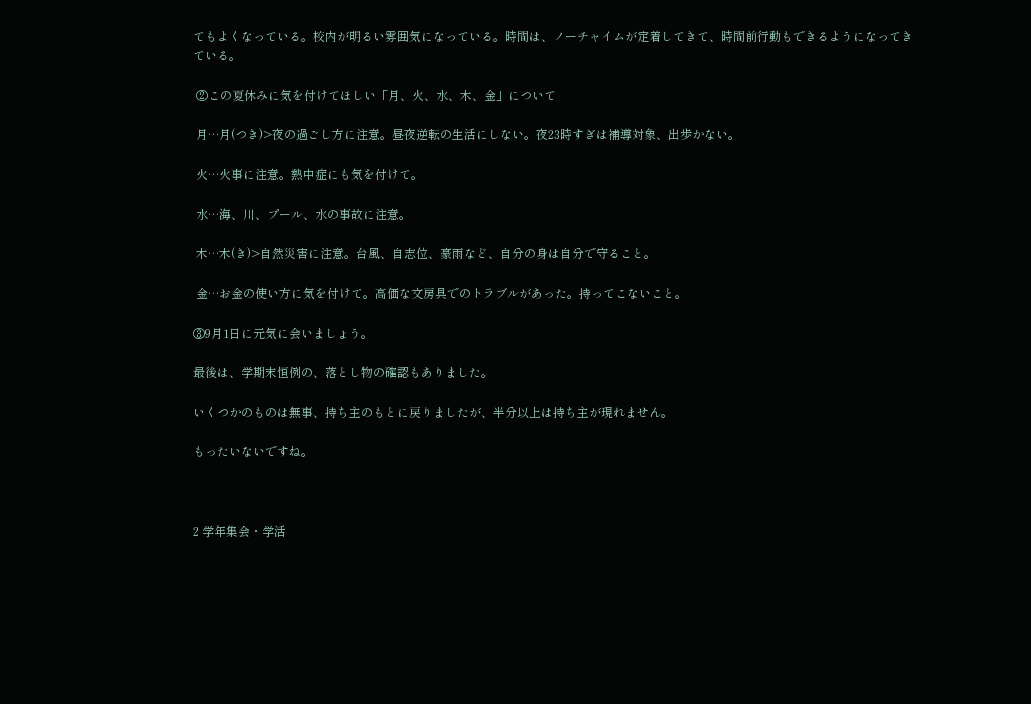てもよくなっている。校内が明るい雰囲気になっている。時間は、ノーチャイムが定着してきて、時間前行動もできるようになってきている。

 ②この夏休みに気を付けてほしい「月、火、水、木、金」について

 月…月(つき)>夜の過ごし方に注意。昼夜逆転の生活にしない。夜23時すぎは補導対象、出歩かない。

 火…火事に注意。熱中症にも気を付けて。

 水…海、川、プール、水の事故に注意。

 木…木(き)>自然災害に注意。台風、自志位、豪雨など、自分の身は自分で守ること。

 金…お金の使い方に気を付けて。高価な文房具でのトラブルがあった。持ってこないこと。

③9月1日に元気に会いましょう。

最後は、学期末恒例の、落とし物の確認もありました。

いくつかのものは無事、持ち主のもとに戻りましたが、半分以上は持ち主が現れません。

もったいないですね。



2 学年集会・学活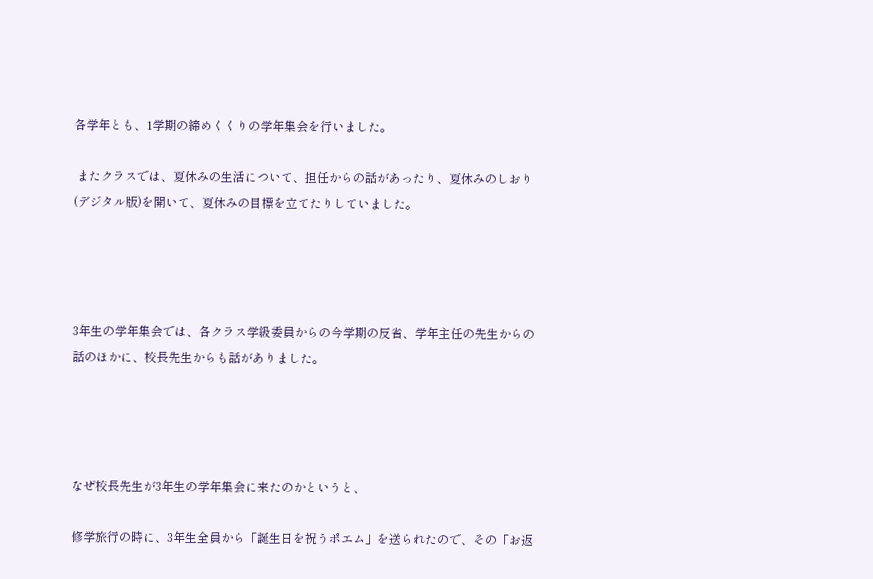各学年とも、1学期の締めくくりの学年集会を行いました。

 またクラスでは、夏休みの生活について、担任からの話があったり、夏休みのしおり(デジタル版)を開いて、夏休みの目標を立てたりしていました。




3年生の学年集会では、各クラス学級委員からの今学期の反省、学年主任の先生からの話のほかに、校長先生からも話がありました。




なぜ校長先生が3年生の学年集会に来たのかというと、

修学旅行の時に、3年生全員から「誕生日を祝うポエム」を送られたので、その「お返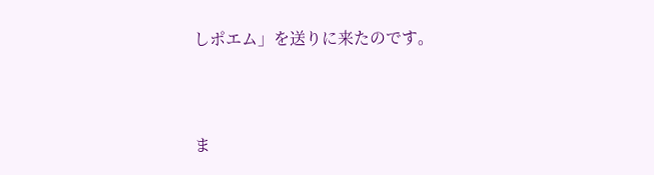しポエム」を送りに来たのです。




ま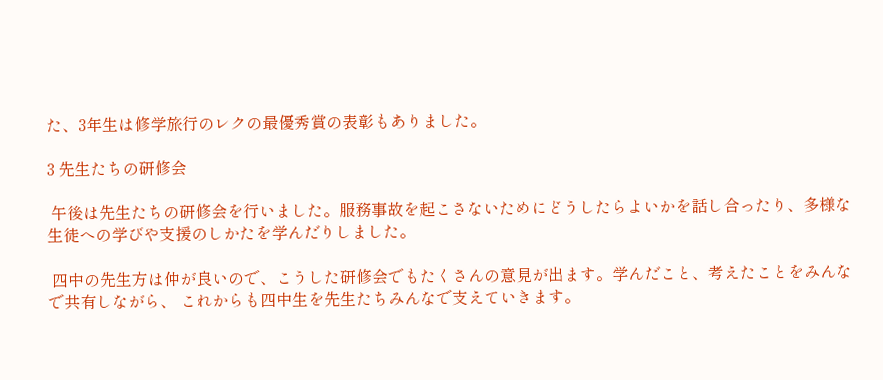た、3年生は修学旅行のレクの最優秀賞の表彰もありました。

3 先生たちの研修会

 午後は先生たちの研修会を行いました。服務事故を起こさないためにどうしたらよいかを話し合ったり、多様な生徒への学びや支援のしかたを学んだりしました。

 四中の先生方は仲が良いので、こうした研修会でもたくさんの意見が出ます。学んだこと、考えたことをみんなで共有しながら、 これからも四中生を先生たちみんなで支えていきます。